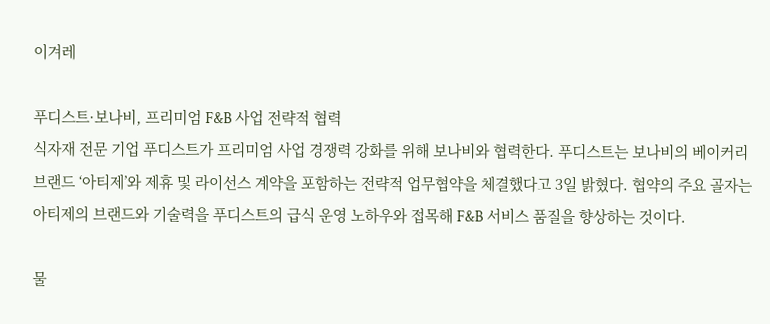이겨레

푸디스트·보나비, 프리미엄 F&B 사업 전략적 협력
식자재 전문 기업 푸디스트가 프리미엄 사업 경쟁력 강화를 위해 보나비와 협력한다. 푸디스트는 보나비의 베이커리 브랜드 ‘아티제’와 제휴 및 라이선스 계약을 포함하는 전략적 업무협약을 체결했다고 3일 밝혔다. 협약의 주요 골자는 아티제의 브랜드와 기술력을 푸디스트의 급식 운영 노하우와 접목해 F&B 서비스 품질을 향상하는 것이다.

물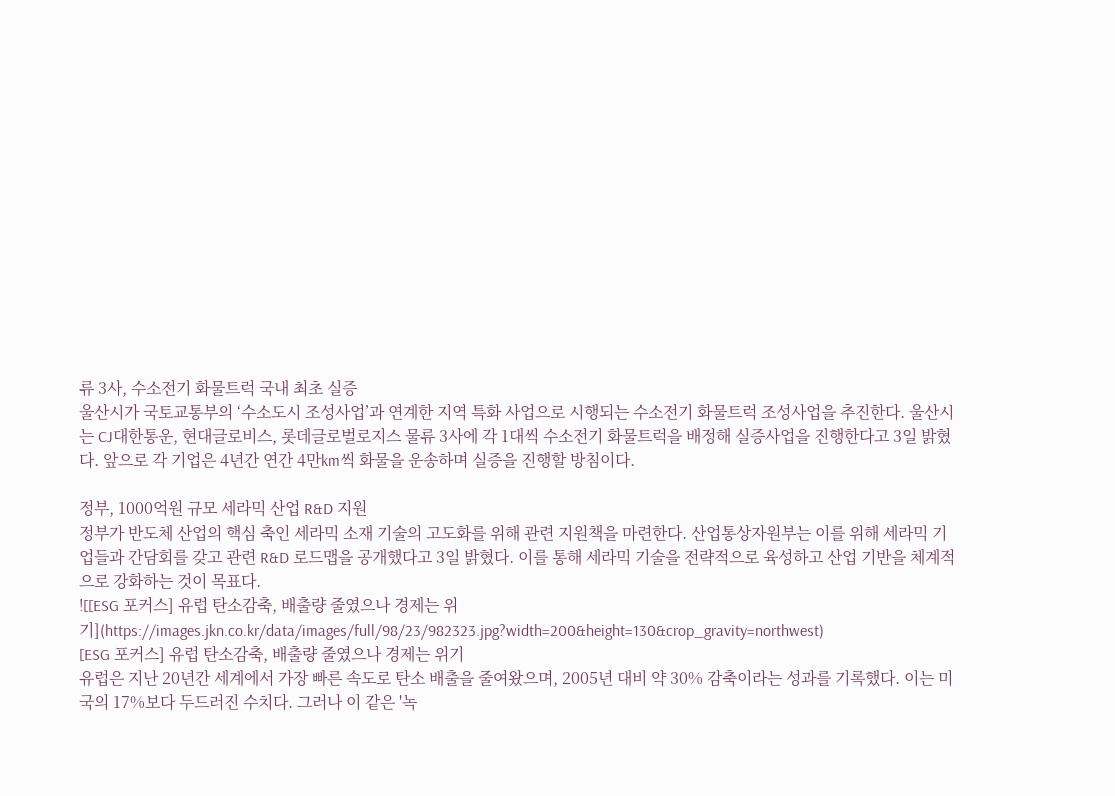류 3사, 수소전기 화물트럭 국내 최초 실증
울산시가 국토교통부의 ‘수소도시 조성사업’과 연계한 지역 특화 사업으로 시행되는 수소전기 화물트럭 조성사업을 추진한다. 울산시는 CJ대한통운, 현대글로비스, 롯데글로벌로지스 물류 3사에 각 1대씩 수소전기 화물트럭을 배정해 실증사업을 진행한다고 3일 밝혔다. 앞으로 각 기업은 4년간 연간 4만km씩 화물을 운송하며 실증을 진행할 방침이다.

정부, 1000억원 규모 세라믹 산업 R&D 지원
정부가 반도체 산업의 핵심 축인 세라믹 소재 기술의 고도화를 위해 관련 지원책을 마련한다. 산업통상자원부는 이를 위해 세라믹 기업들과 간담회를 갖고 관련 R&D 로드맵을 공개했다고 3일 밝혔다. 이를 통해 세라믹 기술을 전략적으로 육성하고 산업 기반을 체계적으로 강화하는 것이 목표다.
![[ESG 포커스] 유럽 탄소감축, 배출량 줄였으나 경제는 위기](https://images.jkn.co.kr/data/images/full/98/23/982323.jpg?width=200&height=130&crop_gravity=northwest)
[ESG 포커스] 유럽 탄소감축, 배출량 줄였으나 경제는 위기
유럽은 지난 20년간 세계에서 가장 빠른 속도로 탄소 배출을 줄여왔으며, 2005년 대비 약 30% 감축이라는 성과를 기록했다. 이는 미국의 17%보다 두드러진 수치다. 그러나 이 같은 '녹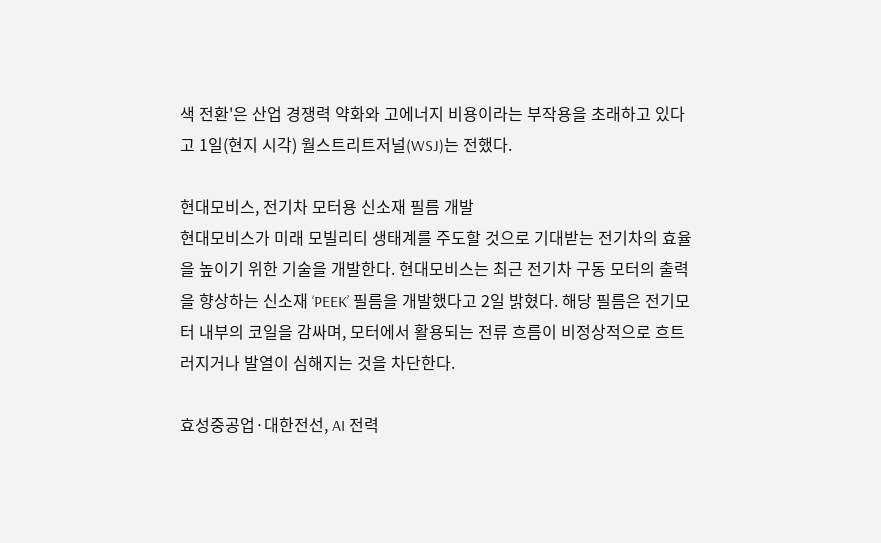색 전환'은 산업 경쟁력 약화와 고에너지 비용이라는 부작용을 초래하고 있다고 1일(현지 시각) 월스트리트저널(WSJ)는 전했다.

현대모비스, 전기차 모터용 신소재 필름 개발
현대모비스가 미래 모빌리티 생태계를 주도할 것으로 기대받는 전기차의 효율을 높이기 위한 기술을 개발한다. 현대모비스는 최근 전기차 구동 모터의 출력을 향상하는 신소재 ‘PEEK’ 필름을 개발했다고 2일 밝혔다. 해당 필름은 전기모터 내부의 코일을 감싸며, 모터에서 활용되는 전류 흐름이 비정상적으로 흐트러지거나 발열이 심해지는 것을 차단한다.

효성중공업·대한전선, AI 전력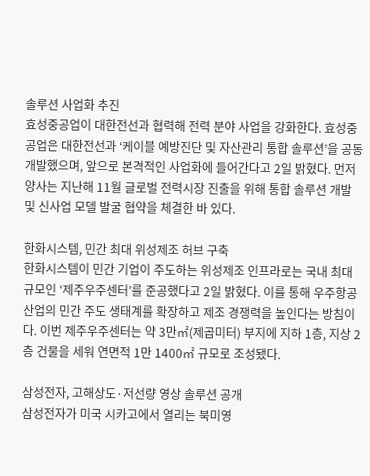솔루션 사업화 추진
효성중공업이 대한전선과 협력해 전력 분야 사업을 강화한다. 효성중공업은 대한전선과 ‘케이블 예방진단 및 자산관리 통합 솔루션’을 공동개발했으며, 앞으로 본격적인 사업화에 들어간다고 2일 밝혔다. 먼저 양사는 지난해 11월 글로벌 전력시장 진출을 위해 통합 솔루션 개발 및 신사업 모델 발굴 협약을 체결한 바 있다.

한화시스템, 민간 최대 위성제조 허브 구축
한화시스템이 민간 기업이 주도하는 위성제조 인프라로는 국내 최대 규모인 ‘제주우주센터’를 준공했다고 2일 밝혔다. 이를 통해 우주항공 산업의 민간 주도 생태계를 확장하고 제조 경쟁력을 높인다는 방침이다. 이번 제주우주센터는 약 3만㎡(제곱미터) 부지에 지하 1층, 지상 2층 건물을 세워 연면적 1만 1400㎡ 규모로 조성됐다.

삼성전자, 고해상도·저선량 영상 솔루션 공개
삼성전자가 미국 시카고에서 열리는 북미영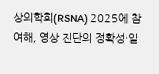상의학회(RSNA) 2025에 참여해, 영상 진단의 정확성·일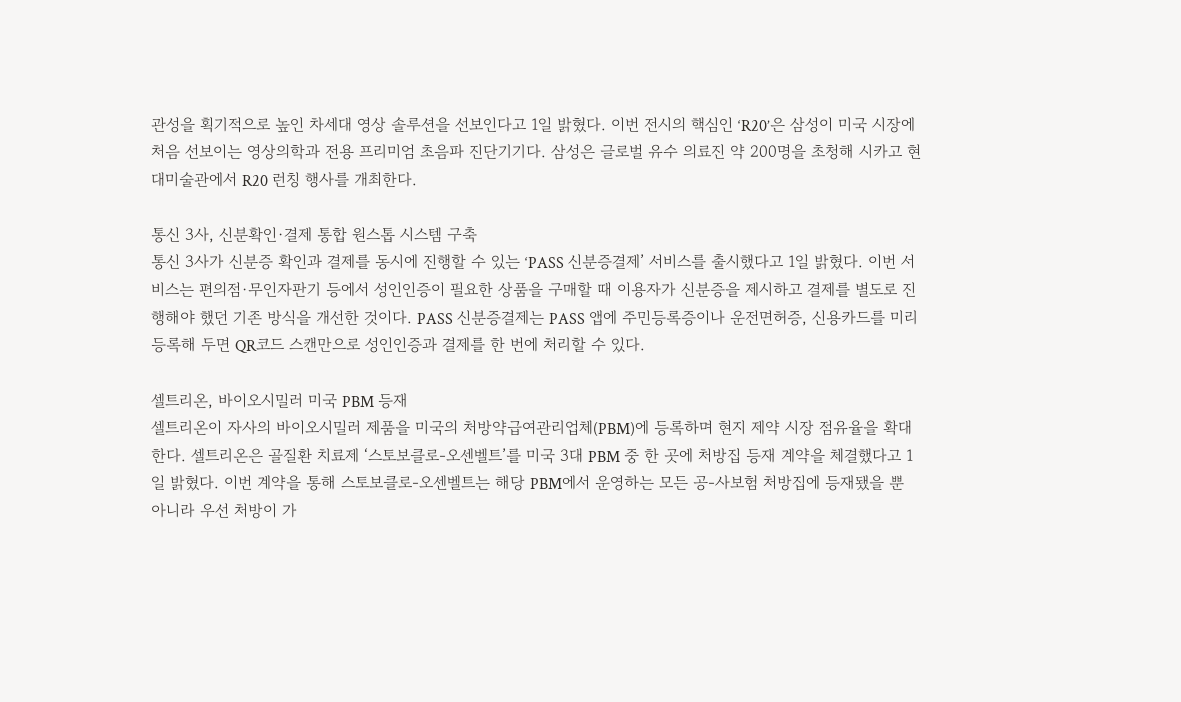관성을 획기적으로 높인 차세대 영상 솔루션을 선보인다고 1일 밝혔다. 이번 전시의 핵심인 ‘R20’은 삼성이 미국 시장에 처음 선보이는 영상의학과 전용 프리미엄 초음파 진단기기다. 삼성은 글로벌 유수 의료진 약 200명을 초청해 시카고 현대미술관에서 R20 런칭 행사를 개최한다.

통신 3사, 신분확인·결제 통합 원스톱 시스템 구축
통신 3사가 신분증 확인과 결제를 동시에 진행할 수 있는 ‘PASS 신분증결제’ 서비스를 출시했다고 1일 밝혔다. 이번 서비스는 편의점·무인자판기 등에서 성인인증이 필요한 상품을 구매할 때 이용자가 신분증을 제시하고 결제를 별도로 진행해야 했던 기존 방식을 개선한 것이다. PASS 신분증결제는 PASS 앱에 주민등록증이나 운전면허증, 신용카드를 미리 등록해 두면 QR코드 스캔만으로 성인인증과 결제를 한 번에 처리할 수 있다.

셀트리온, 바이오시밀러 미국 PBM 등재
셀트리온이 자사의 바이오시밀러 제품을 미국의 처방약급여관리업체(PBM)에 등록하며 현지 제약 시장 점유율을 확대한다. 셀트리온은 골질환 치료제 ‘스토보클로-오센벨트’를 미국 3대 PBM 중 한 곳에 처방집 등재 계약을 체결했다고 1일 밝혔다. 이번 계약을 통해 스토보클로-오센벨트는 해당 PBM에서 운영하는 모든 공-사보험 처방집에 등재됐을 뿐 아니라 우선 처방이 가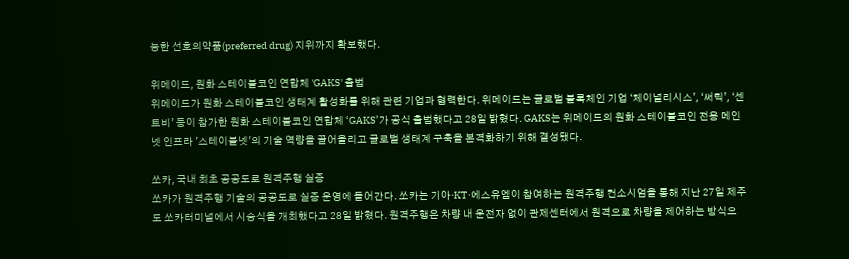능한 선호의약품(preferred drug) 지위까지 확보했다.

위메이드, 원화 스테이블코인 연합체 'GAKS' 출범
위메이드가 원화 스테이블코인 생태계 활성화를 위해 관련 기업과 협력한다. 위메이드는 글로벌 블록체인 기업 ‘체이널리시스’, ‘써틱’, ‘센트비’ 등이 참가한 원화 스테이블코인 연합체 ‘GAKS’가 공식 출범했다고 28일 밝혔다. GAKS는 위메이드의 원화 스테이블코인 전용 메인넷 인프라 '스테이블넷'의 기술 역량을 끌어올리고 글로벌 생태계 구축을 본격화하기 위해 결성됐다.

쏘카, 국내 최초 공공도로 원격주행 실증
쏘카가 원격주행 기술의 공공도로 실증 운영에 들어간다. 쏘카는 기아·KT·에스유엠이 참여하는 원격주행 컨소시엄을 통해 지난 27일 제주도 쏘카터미널에서 시승식을 개최했다고 28일 밝혔다. 원격주행은 차량 내 운전자 없이 관제센터에서 원격으로 차량을 제어하는 방식으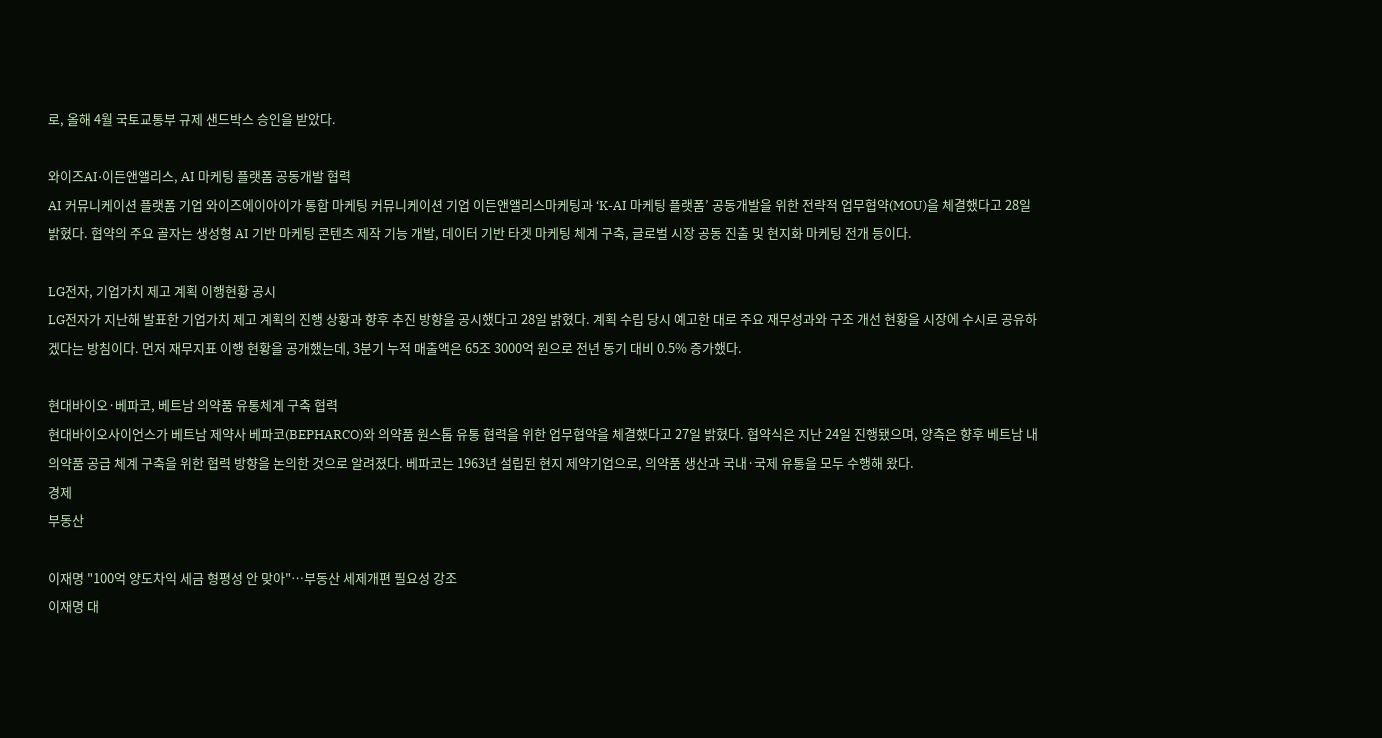로, 올해 4월 국토교통부 규제 샌드박스 승인을 받았다.

와이즈AI·이든앤앨리스, AI 마케팅 플랫폼 공동개발 협력
AI 커뮤니케이션 플랫폼 기업 와이즈에이아이가 통합 마케팅 커뮤니케이션 기업 이든앤앨리스마케팅과 ‘K-AI 마케팅 플랫폼’ 공동개발을 위한 전략적 업무협약(MOU)을 체결했다고 28일 밝혔다. 협약의 주요 골자는 생성형 AI 기반 마케팅 콘텐츠 제작 기능 개발, 데이터 기반 타겟 마케팅 체계 구축, 글로벌 시장 공동 진출 및 현지화 마케팅 전개 등이다.

LG전자, 기업가치 제고 계획 이행현황 공시
LG전자가 지난해 발표한 기업가치 제고 계획의 진행 상황과 향후 추진 방향을 공시했다고 28일 밝혔다. 계획 수립 당시 예고한 대로 주요 재무성과와 구조 개선 현황을 시장에 수시로 공유하겠다는 방침이다. 먼저 재무지표 이행 현황을 공개했는데, 3분기 누적 매출액은 65조 3000억 원으로 전년 동기 대비 0.5% 증가했다.

현대바이오·베파코, 베트남 의약품 유통체계 구축 협력
현대바이오사이언스가 베트남 제약사 베파코(BEPHARCO)와 의약품 원스톱 유통 협력을 위한 업무협약을 체결했다고 27일 밝혔다. 협약식은 지난 24일 진행됐으며, 양측은 향후 베트남 내 의약품 공급 체계 구축을 위한 협력 방향을 논의한 것으로 알려졌다. 베파코는 1963년 설립된 현지 제약기업으로, 의약품 생산과 국내·국제 유통을 모두 수행해 왔다.
경제
부동산

이재명 "100억 양도차익 세금 형평성 안 맞아"…부동산 세제개편 필요성 강조
이재명 대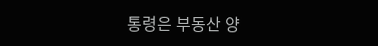통령은 부동산 양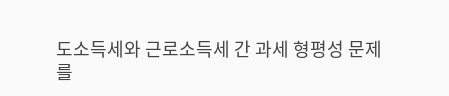도소득세와 근로소득세 간 과세 형평성 문제를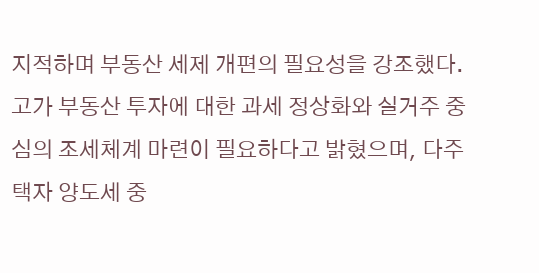지적하며 부동산 세제 개편의 필요성을 강조했다. 고가 부동산 투자에 대한 과세 정상화와 실거주 중심의 조세체계 마련이 필요하다고 밝혔으며, 다주택자 양도세 중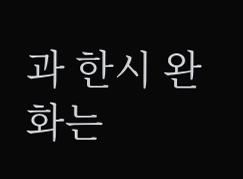과 한시 완화는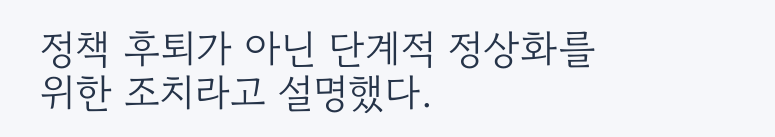정책 후퇴가 아닌 단계적 정상화를 위한 조치라고 설명했다.